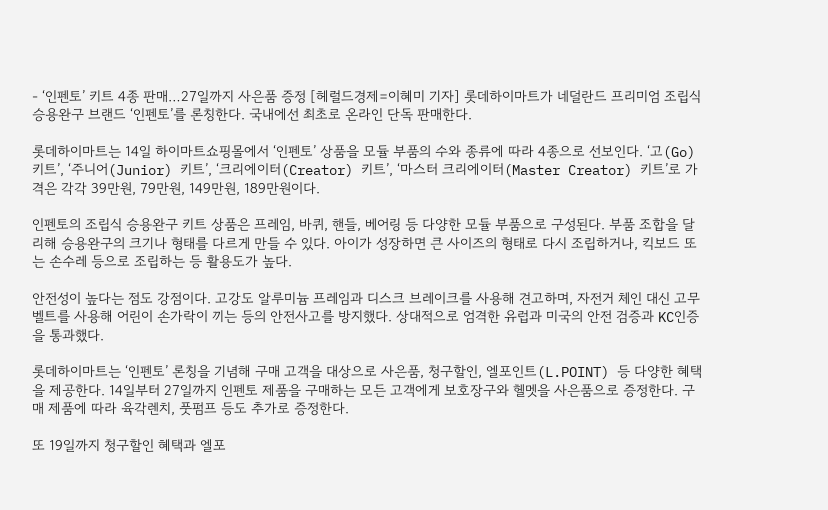- ‘인펜토’ 키트 4종 판매…27일까지 사은품 증정 [헤럴드경제=이혜미 기자] 롯데하이마트가 네덜란드 프리미엄 조립식 승용완구 브랜드 ‘인펜토’를 론칭한다. 국내에선 최초로 온라인 단독 판매한다.

롯데하이마트는 14일 하이마트쇼핑몰에서 ‘인펜토’ 상품을 모듈 부품의 수와 종류에 따라 4종으로 선보인다. ‘고(Go)키트’, ‘주니어(Junior) 키트’, ‘크리에이터(Creator) 키트’, ‘마스터 크리에이터(Master Creator) 키트’로 가격은 각각 39만원, 79만원, 149만원, 189만원이다.

인펜토의 조립식 승용완구 키트 상품은 프레임, 바퀴, 핸들, 베어링 등 다양한 모듈 부품으로 구성된다. 부품 조합을 달리해 승용완구의 크기나 형태를 다르게 만들 수 있다. 아이가 성장하면 큰 사이즈의 형태로 다시 조립하거나, 킥보드 또는 손수레 등으로 조립하는 등 활용도가 높다.

안전성이 높다는 점도 강점이다. 고강도 알루미늄 프레임과 디스크 브레이크를 사용해 견고하며, 자전거 체인 대신 고무벨트를 사용해 어린이 손가락이 끼는 등의 안전사고를 방지했다. 상대적으로 엄격한 유럽과 미국의 안전 검증과 KC인증을 통과했다.

롯데하이마트는 ‘인펜토’ 론칭을 기념해 구매 고객을 대상으로 사은품, 청구할인, 엘포인트(L.POINT) 등 다양한 혜택을 제공한다. 14일부터 27일까지 인펜토 제품을 구매하는 모든 고객에게 보호장구와 헬멧을 사은품으로 증정한다. 구매 제품에 따라 육각렌치, 풋펌프 등도 추가로 증정한다.

또 19일까지 청구할인 혜택과 엘포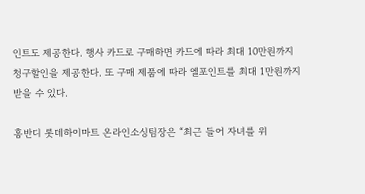인트도 제공한다. 행사 카드로 구매하면 카드에 따라 최대 10만원까지 청구할인을 제공한다. 또 구매 제품에 따라 엘포인트를 최대 1만원까지 받을 수 있다.

홍반디 롯데하이마트 온라인소싱팀장은 “최근 들어 자녀를 위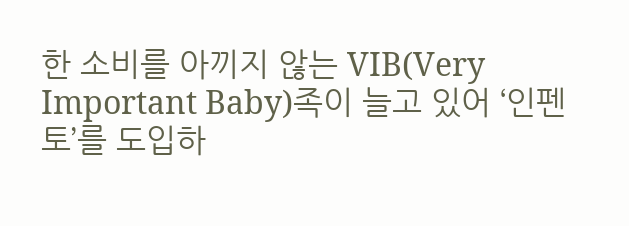한 소비를 아끼지 않는 VIB(Very Important Baby)족이 늘고 있어 ‘인펜토’를 도입하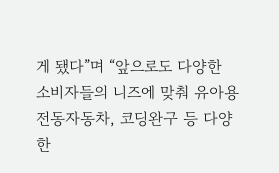게 됐다”며 “앞으로도 다양한 소비자들의 니즈에 맞춰 유아용 전동자동차, 코딩완구 등 다양한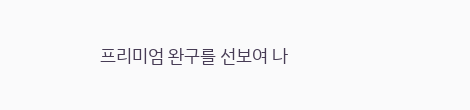프리미엄 완구를 선보여 나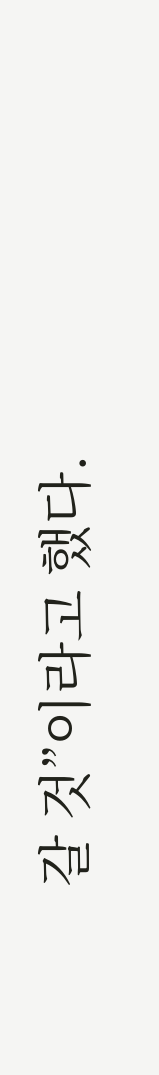갈 것”이라고 했다.